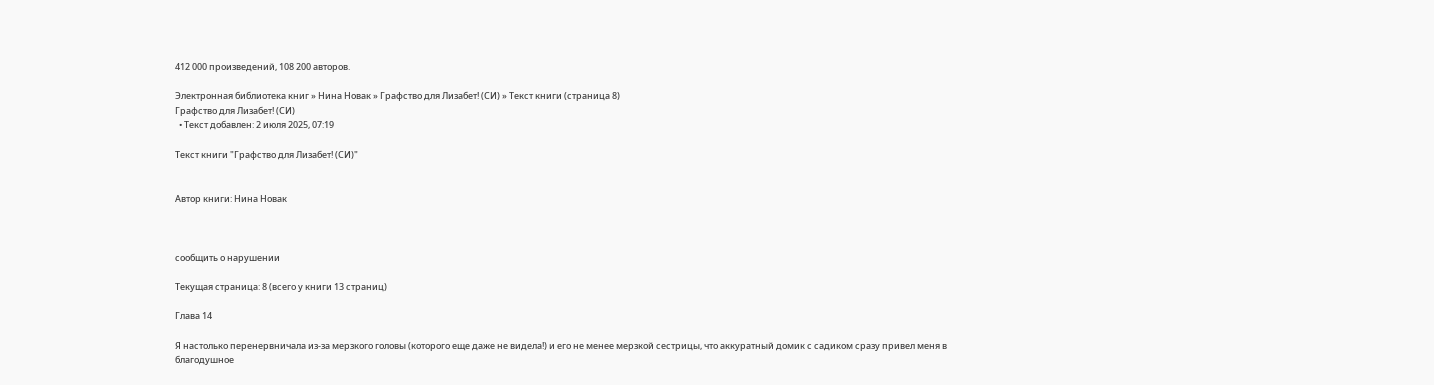412 000 произведений, 108 200 авторов.

Электронная библиотека книг » Нина Новак » Графство для Лизабет! (СИ) » Текст книги (страница 8)
Графство для Лизабет! (СИ)
  • Текст добавлен: 2 июля 2025, 07:19

Текст книги "Графство для Лизабет! (СИ)"


Автор книги: Нина Новак



сообщить о нарушении

Текущая страница: 8 (всего у книги 13 страниц)

Глава 14

Я настолько перенервничала из-за мерзкого головы (которого еще даже не видела!) и его не менее мерзкой сестрицы, что аккуратный домик с садиком сразу привел меня в благодушное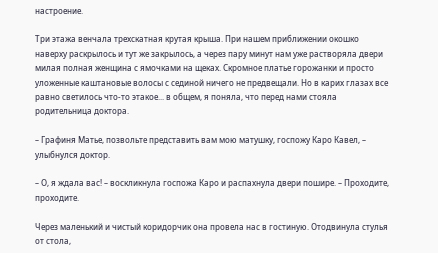настроение.

Три этажа венчала трехскатная крутая крыша. При нашем приближении окошко наверху раскрылось и тут же закрылось, а через пару минут нам уже растворяла двери милая полная женщина с ямочками на щеках. Скромное платье горожанки и просто уложенные каштановые волосы с сединой ничего не предвещали. Но в карих глазах все равно светилось что-то этакое... в общем, я поняла, что перед нами стояла родительница доктора.

– Графиня Матье, позвольте представить вам мою матушку, госпожу Каро Кавел, – улыбнулся доктор.

– О, я ждала вас! – воскликнула госпожа Каро и распахнула двери пошире. – Проходите, проходите.

Через маленький и чистый коридорчик она провела нас в гостиную. Отодвинула стулья от стола,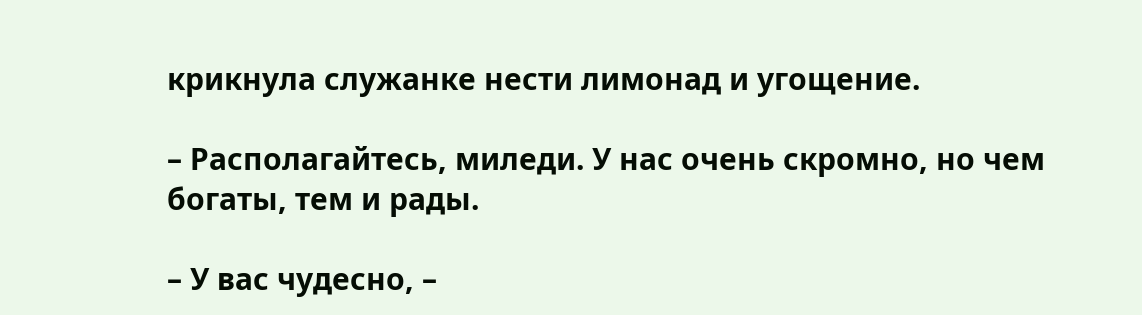крикнула служанке нести лимонад и угощение.

– Располагайтесь, миледи. У нас очень скромно, но чем богаты, тем и рады.

– У вас чудесно, –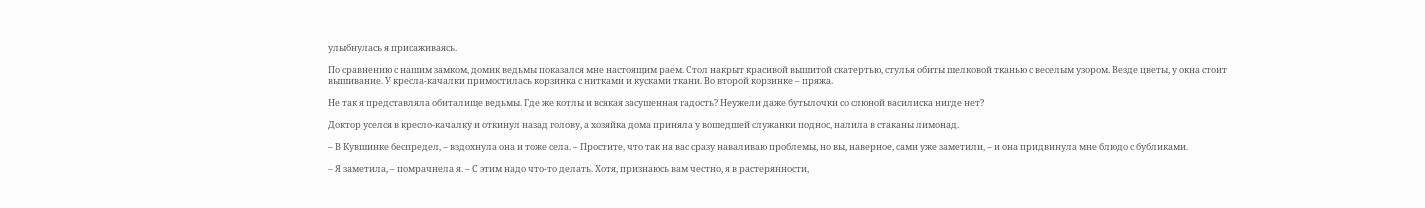улыбнулась я присаживаясь.

По сравнению с нашим замком, домик ведьмы показался мне настоящим раем. Стол накрыт красивой вышитой скатертью, стулья обиты шелковой тканью с веселым узором. Везде цветы, у окна стоит вышивание. У кресла-качалки примостилась корзинка с нитками и кусками ткани. Во второй корзинке – пряжа.

Не так я представляла обиталище ведьмы. Где же котлы и всякая засушенная гадость? Неужели даже бутылочки со слюной василиска нигде нет?

Доктор уселся в кресло-качалку и откинул назад голову, а хозяйка дома приняла у вошедшей служанки поднос, налила в стаканы лимонад.

– В Кувшинке беспредел, – вздохнула она и тоже села. – Простите, что так на вас сразу наваливаю проблемы, но вы, наверное, сами уже заметили, – и она придвинула мне блюдо с бубликами.

– Я заметила, – помрачнела я. – С этим надо что-то делать. Хотя, признаюсь вам честно, я в растерянности,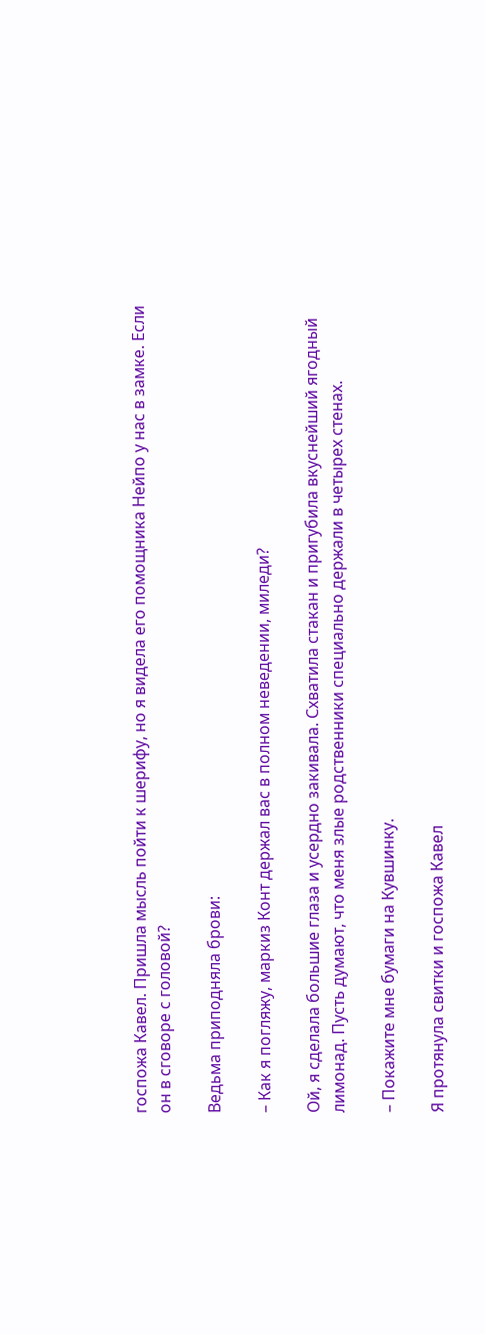госпожа Кавел. Пришла мысль пойти к шерифу, но я видела его помощника Нейпо у нас в замке. Если он в сговоре с головой?

Ведьма приподняла брови:

– Как я погляжу, маркиз Конт держал вас в полном неведении, миледи?

Ой, я сделала большие глаза и усердно закивала. Схватила стакан и пригубила вкуснейший ягодный лимонад. Пусть думают, что меня злые родственники специально держали в четырех стенах.

– Покажите мне бумаги на Кувшинку.

Я протянула свитки и госпожа Кавел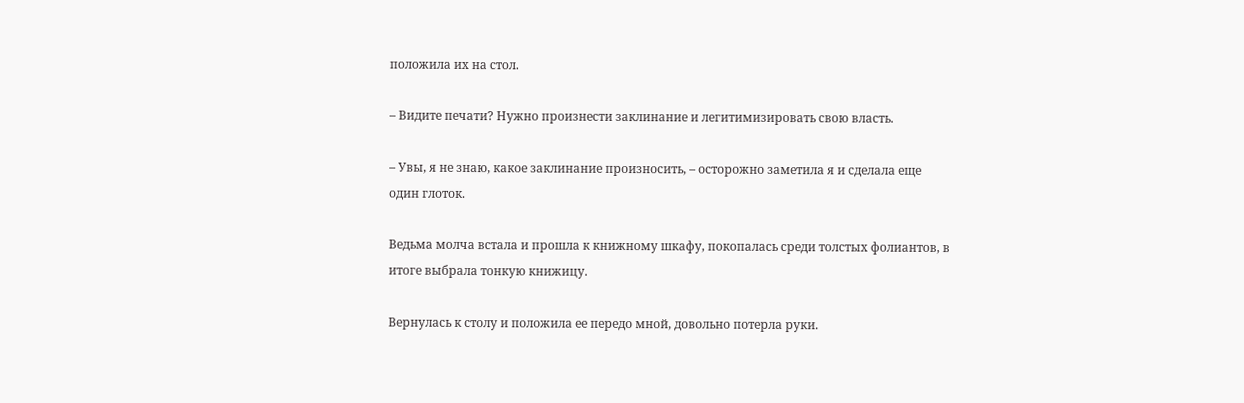положила их на стол.

– Видите печати? Нужно произнести заклинание и легитимизировать свою власть.

– Увы, я не знаю, какое заклинание произносить, – осторожно заметила я и сделала еще один глоток.

Ведьма молча встала и прошла к книжному шкафу, покопалась среди толстых фолиантов, в итоге выбрала тонкую книжицу.

Вернулась к столу и положила ее передо мной, довольно потерла руки.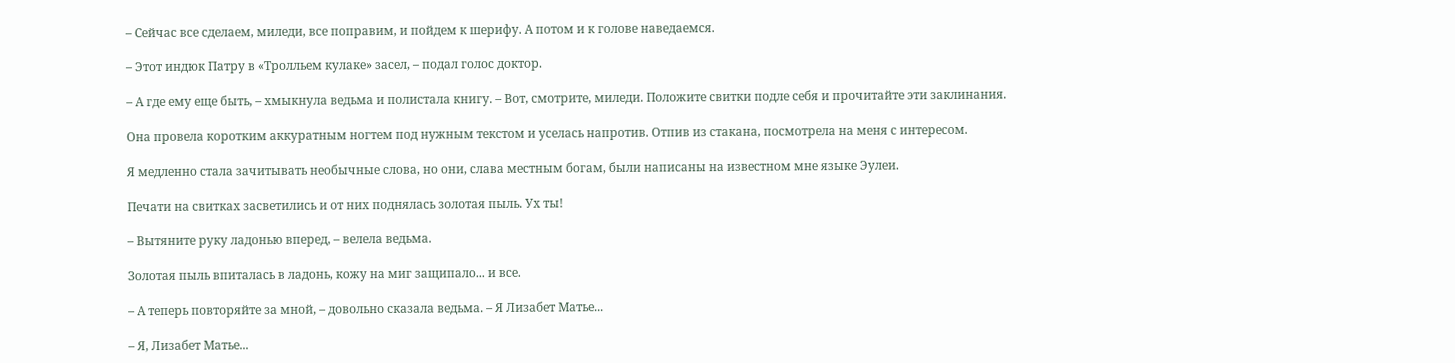– Сейчас все сделаем, миледи, все поправим, и пойдем к шерифу. А потом и к голове наведаемся.

– Этот индюк Патру в «Тролльем кулаке» засел, – подал голос доктор.

– А где ему еще быть, – хмыкнула ведьма и полистала книгу. – Вот, смотрите, миледи. Положите свитки подле себя и прочитайте эти заклинания.

Она провела коротким аккуратным ногтем под нужным текстом и уселась напротив. Отпив из стакана, посмотрела на меня с интересом.

Я медленно стала зачитывать необычные слова, но они, слава местным богам, были написаны на известном мне языке Эулеи.

Печати на свитках засветились и от них поднялась золотая пыль. Ух ты!

– Вытяните руку ладонью вперед, – велела ведьма.

Золотая пыль впиталась в ладонь, кожу на миг защипало... и все.

– А теперь повторяйте за мной, – довольно сказала ведьма. – Я Лизабет Матье...

– Я, Лизабет Матье...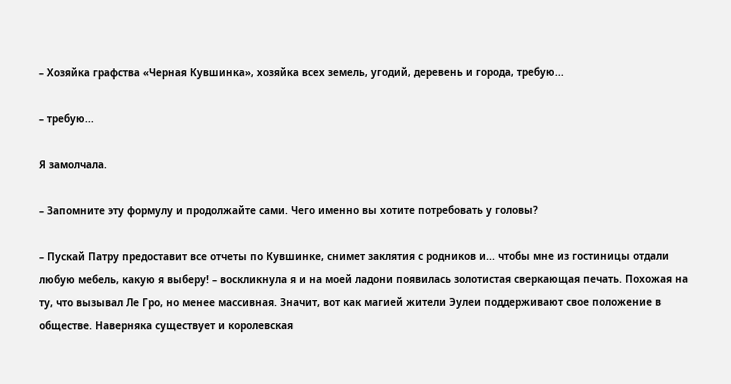– Хозяйка графства «Черная Кувшинка», хозяйка всех земель, угодий, деревень и города, требую...

– требую...

Я замолчала.

– Запомните эту формулу и продолжайте сами. Чего именно вы хотите потребовать у головы?

– Пускай Патру предоставит все отчеты по Кувшинке, снимет заклятия с родников и... чтобы мне из гостиницы отдали любую мебель, какую я выберу! – воскликнула я и на моей ладони появилась золотистая сверкающая печать. Похожая на ту, что вызывал Ле Гро, но менее массивная. Значит, вот как магией жители Эулеи поддерживают свое положение в обществе. Наверняка существует и королевская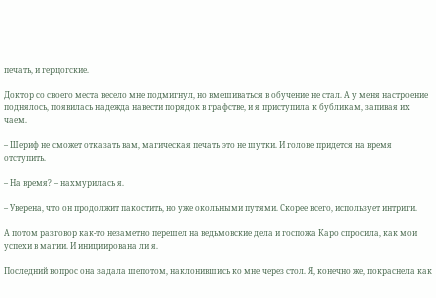печать, и герцогские.

Доктор со своего места весело мне подмигнул, но вмешиваться в обучение не стал. А у меня настроение поднялось, появилась надежда навести порядок в графстве, и я приступила к бубликам, запивая их чаем.

– Шериф не сможет отказать вам, магическая печать это не шутки. И голове придется на время отступить.

– На время? – нахмурилась я.

– Уверена, что он продолжит пакостить, но уже окольными путями. Скорее всего, использует интриги.

А потом разговор как-то незаметно перешел на ведьмовские дела и госпожа Каро спросила, как мои успехи в магии. И инициирована ли я.

Последний вопрос она задала шепотом, наклонившись ко мне через стол. Я, конечно же, покраснела как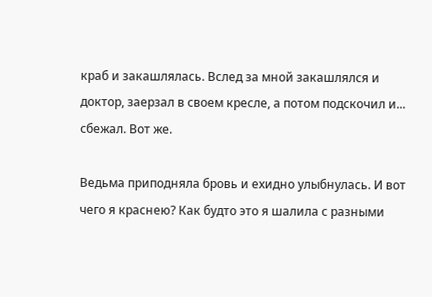краб и закашлялась. Вслед за мной закашлялся и доктор, заерзал в своем кресле, а потом подскочил и... сбежал. Вот же.

Ведьма приподняла бровь и ехидно улыбнулась. И вот чего я краснею? Как будто это я шалила с разными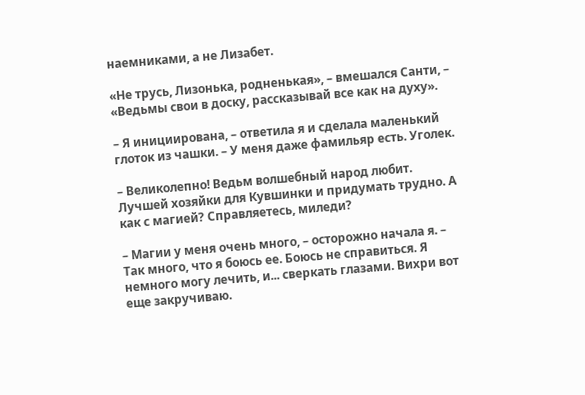наемниками, а не Лизабет.

«Не трусь, Лизонька, родненькая», – вмешался Санти, – «Ведьмы свои в доску, рассказывай все как на духу».

– Я инициирована, – ответила я и сделала маленький глоток из чашки. – У меня даже фамильяр есть. Уголек.

– Великолепно! Ведьм волшебный народ любит. Лучшей хозяйки для Кувшинки и придумать трудно. А как с магией? Справляетесь, миледи?

– Магии у меня очень много, – осторожно начала я. – Так много, что я боюсь ее. Боюсь не справиться. Я немного могу лечить, и... сверкать глазами. Вихри вот еще закручиваю.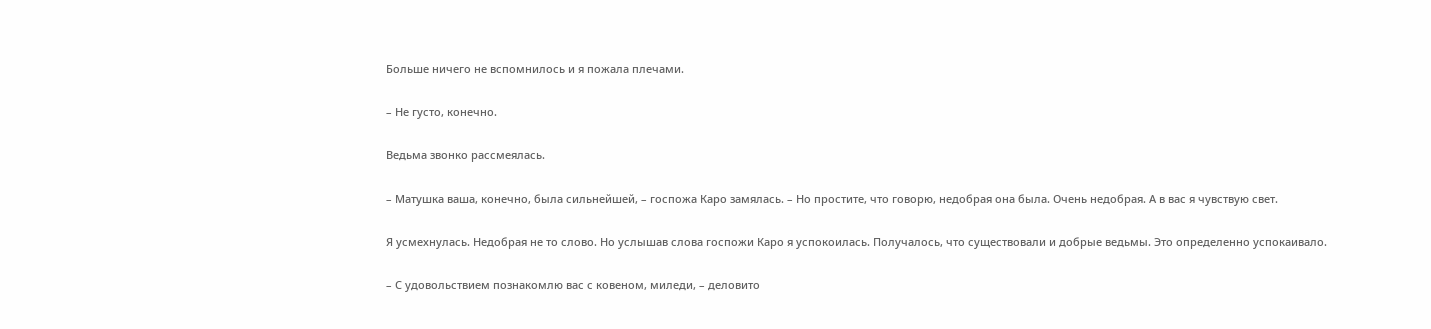Больше ничего не вспомнилось и я пожала плечами.

– Не густо, конечно.

Ведьма звонко рассмеялась.

– Матушка ваша, конечно, была сильнейшей, – госпожа Каро замялась. – Но простите, что говорю, недобрая она была. Очень недобрая. А в вас я чувствую свет.

Я усмехнулась. Недобрая не то слово. Но услышав слова госпожи Каро я успокоилась. Получалось, что существовали и добрые ведьмы. Это определенно успокаивало.

– С удовольствием познакомлю вас с ковеном, миледи, – деловито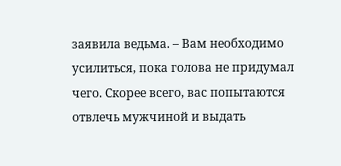заявила ведьма. – Вам необходимо усилиться, пока голова не придумал чего. Скорее всего, вас попытаются отвлечь мужчиной и выдать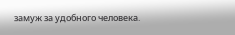замуж за удобного человека.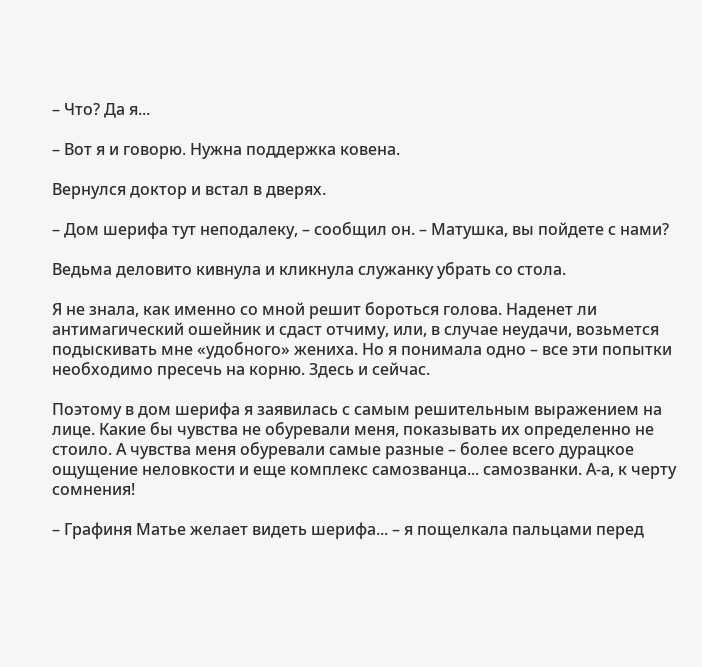– Что? Да я...

– Вот я и говорю. Нужна поддержка ковена.

Вернулся доктор и встал в дверях.

– Дом шерифа тут неподалеку, – сообщил он. – Матушка, вы пойдете с нами?

Ведьма деловито кивнула и кликнула служанку убрать со стола.

Я не знала, как именно со мной решит бороться голова. Наденет ли антимагический ошейник и сдаст отчиму, или, в случае неудачи, возьмется подыскивать мне «удобного» жениха. Но я понимала одно – все эти попытки необходимо пресечь на корню. Здесь и сейчас.

Поэтому в дом шерифа я заявилась с самым решительным выражением на лице. Какие бы чувства не обуревали меня, показывать их определенно не стоило. А чувства меня обуревали самые разные – более всего дурацкое ощущение неловкости и еще комплекс самозванца... самозванки. А-а, к черту сомнения!

– Графиня Матье желает видеть шерифа... – я пощелкала пальцами перед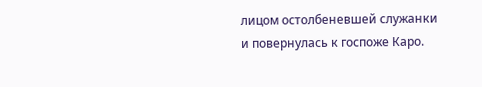лицом остолбеневшей служанки и повернулась к госпоже Каро.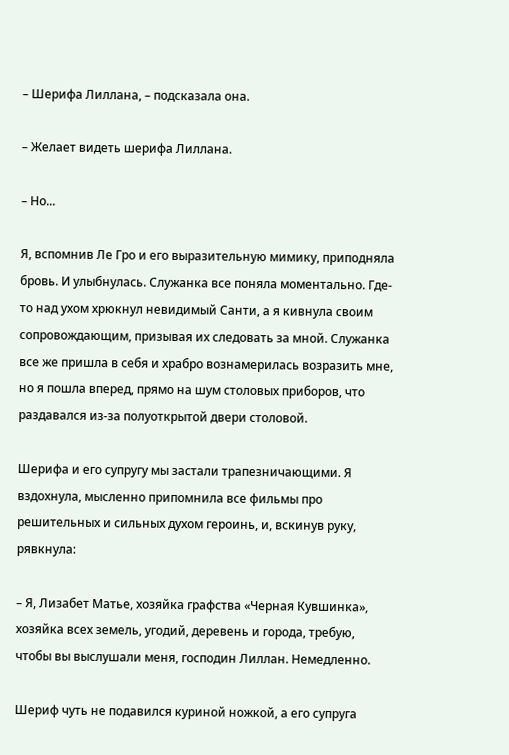– Шерифа Лиллана, – подсказала она.

– Желает видеть шерифа Лиллана.

– Но...

Я, вспомнив Ле Гро и его выразительную мимику, приподняла бровь. И улыбнулась. Служанка все поняла моментально. Где-то над ухом хрюкнул невидимый Санти, а я кивнула своим сопровождающим, призывая их следовать за мной. Служанка все же пришла в себя и храбро вознамерилась возразить мне, но я пошла вперед, прямо на шум столовых приборов, что раздавался из-за полуоткрытой двери столовой.

Шерифа и его супругу мы застали трапезничающими. Я вздохнула, мысленно припомнила все фильмы про решительных и сильных духом героинь, и, вскинув руку, рявкнула:

– Я, Лизабет Матье, хозяйка графства «Черная Кувшинка», хозяйка всех земель, угодий, деревень и города, требую, чтобы вы выслушали меня, господин Лиллан. Немедленно.

Шериф чуть не подавился куриной ножкой, а его супруга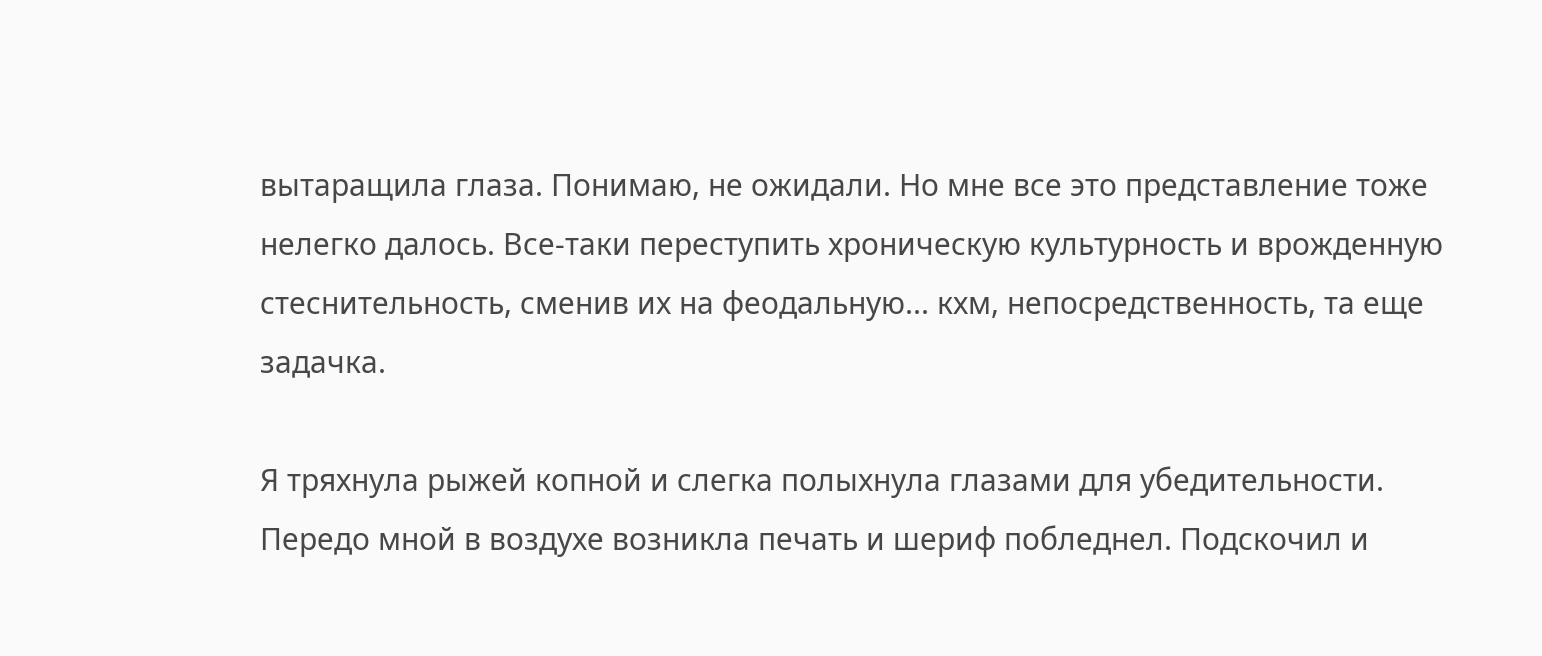вытаращила глаза. Понимаю, не ожидали. Но мне все это представление тоже нелегко далось. Все-таки переступить хроническую культурность и врожденную стеснительность, сменив их на феодальную... кхм, непосредственность, та еще задачка.

Я тряхнула рыжей копной и слегка полыхнула глазами для убедительности. Передо мной в воздухе возникла печать и шериф побледнел. Подскочил и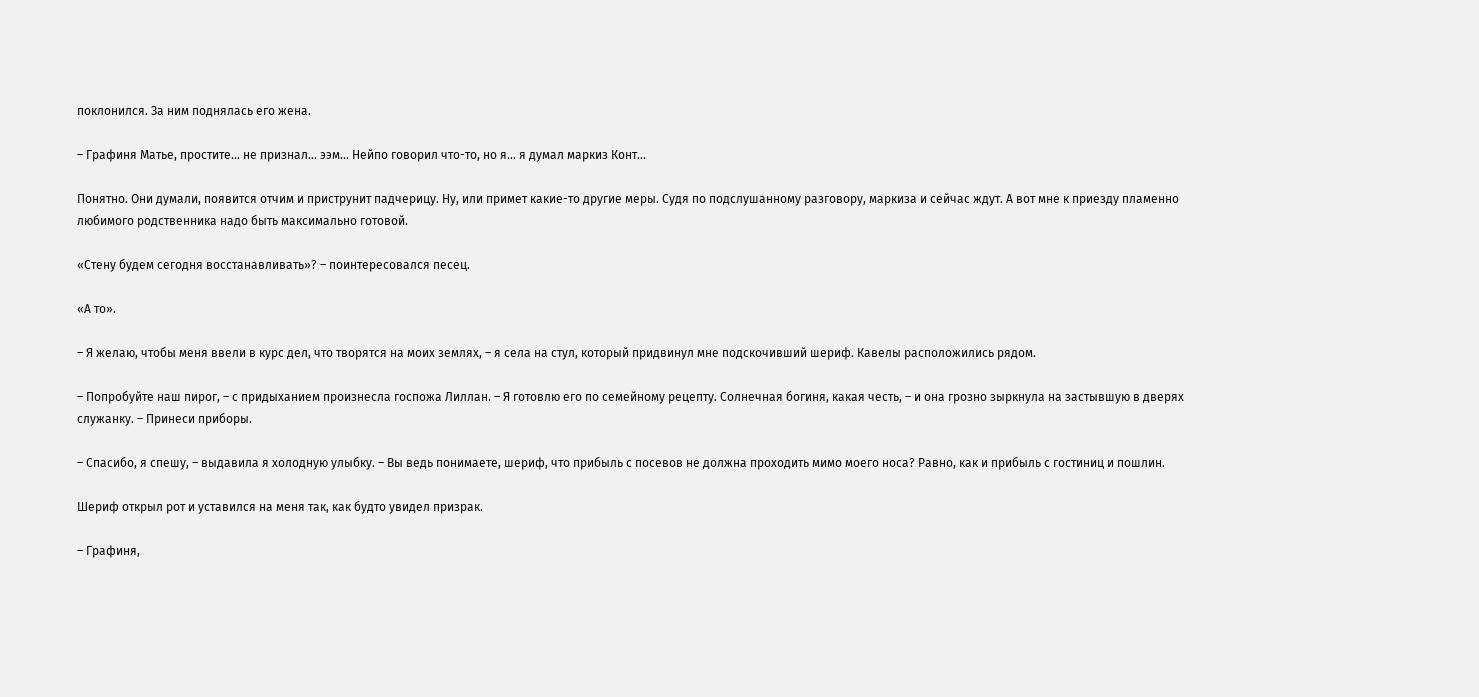поклонился. За ним поднялась его жена.

– Графиня Матье, простите... не признал... ээм... Нейпо говорил что-то, но я... я думал маркиз Конт...

Понятно. Они думали, появится отчим и приструнит падчерицу. Ну, или примет какие-то другие меры. Судя по подслушанному разговору, маркиза и сейчас ждут. А вот мне к приезду пламенно любимого родственника надо быть максимально готовой.

«Стену будем сегодня восстанавливать»? – поинтересовался песец.

«А то».

– Я желаю, чтобы меня ввели в курс дел, что творятся на моих землях, – я села на стул, который придвинул мне подскочивший шериф. Кавелы расположились рядом.

– Попробуйте наш пирог, – с придыханием произнесла госпожа Лиллан. – Я готовлю его по семейному рецепту. Солнечная богиня, какая честь, – и она грозно зыркнула на застывшую в дверях служанку. – Принеси приборы.

– Спасибо, я спешу, – выдавила я холодную улыбку. – Вы ведь понимаете, шериф, что прибыль с посевов не должна проходить мимо моего носа? Равно, как и прибыль с гостиниц и пошлин.

Шериф открыл рот и уставился на меня так, как будто увидел призрак.

– Графиня,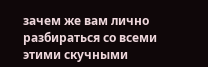зачем же вам лично разбираться со всеми этими скучными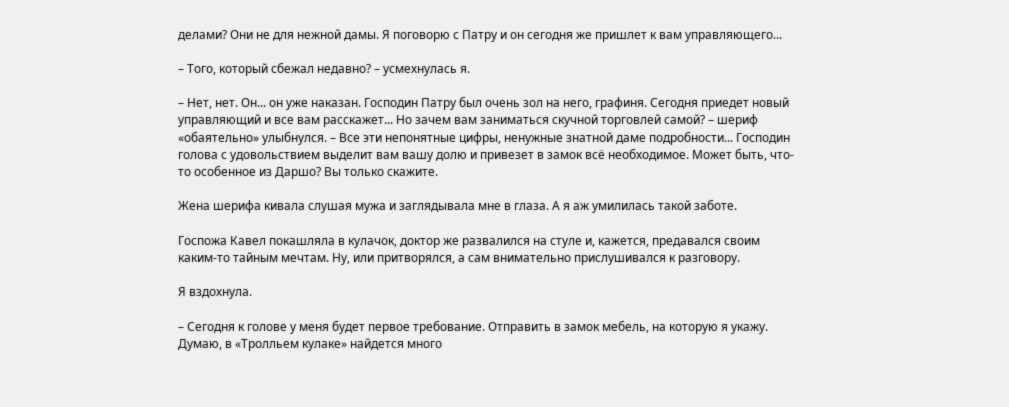делами? Они не для нежной дамы. Я поговорю с Патру и он сегодня же пришлет к вам управляющего...

– Того, который сбежал недавно? – усмехнулась я.

– Нет, нет. Он... он уже наказан. Господин Патру был очень зол на него, графиня. Сегодня приедет новый управляющий и все вам расскажет... Но зачем вам заниматься скучной торговлей самой? – шериф «обаятельно» улыбнулся. – Все эти непонятные цифры, ненужные знатной даме подробности... Господин голова с удовольствием выделит вам вашу долю и привезет в замок всё необходимое. Может быть, что-то особенное из Даршо? Вы только скажите.

Жена шерифа кивала слушая мужа и заглядывала мне в глаза. А я аж умилилась такой заботе.

Госпожа Кавел покашляла в кулачок, доктор же развалился на стуле и, кажется, предавался своим каким-то тайным мечтам. Ну, или притворялся, а сам внимательно прислушивался к разговору.

Я вздохнула.

– Сегодня к голове у меня будет первое требование. Отправить в замок мебель, на которую я укажу. Думаю, в «Тролльем кулаке» найдется много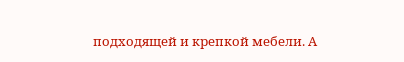подходящей и крепкой мебели. А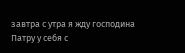завтра с утра я жду господина Патру у себя с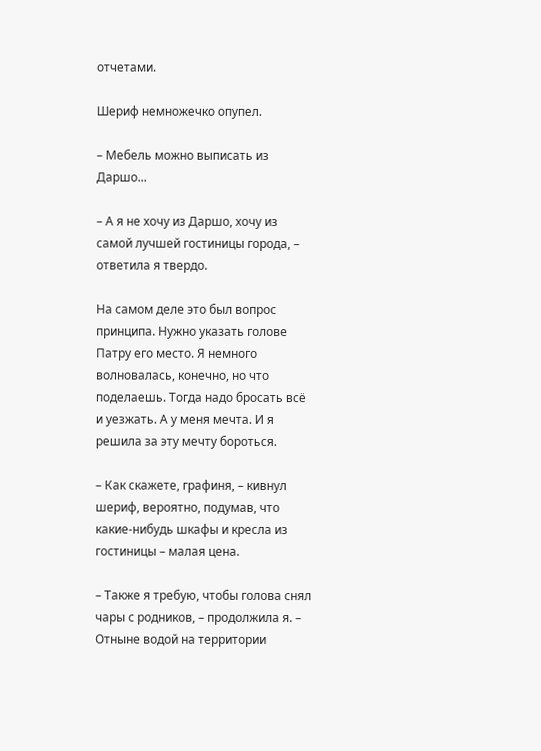отчетами.

Шериф немножечко опупел.

– Мебель можно выписать из Даршо...

– А я не хочу из Даршо, хочу из самой лучшей гостиницы города, – ответила я твердо.

На самом деле это был вопрос принципа. Нужно указать голове Патру его место. Я немного волновалась, конечно, но что поделаешь. Тогда надо бросать всё и уезжать. А у меня мечта. И я решила за эту мечту бороться.

– Как скажете, графиня, – кивнул шериф, вероятно, подумав, что какие-нибудь шкафы и кресла из гостиницы – малая цена.

– Также я требую, чтобы голова снял чары с родников, – продолжила я. – Отныне водой на территории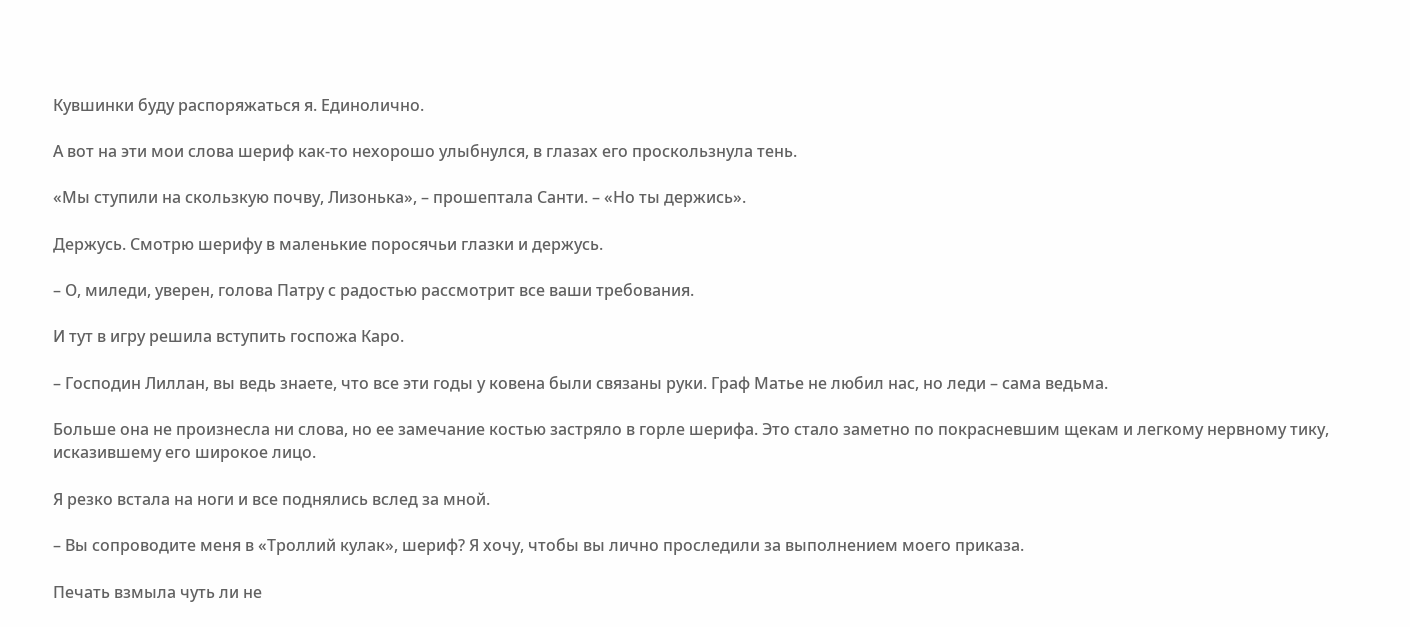Кувшинки буду распоряжаться я. Единолично.

А вот на эти мои слова шериф как-то нехорошо улыбнулся, в глазах его проскользнула тень.

«Мы ступили на скользкую почву, Лизонька», – прошептала Санти. – «Но ты держись».

Держусь. Смотрю шерифу в маленькие поросячьи глазки и держусь.

– О, миледи, уверен, голова Патру с радостью рассмотрит все ваши требования.

И тут в игру решила вступить госпожа Каро.

– Господин Лиллан, вы ведь знаете, что все эти годы у ковена были связаны руки. Граф Матье не любил нас, но леди – сама ведьма.

Больше она не произнесла ни слова, но ее замечание костью застряло в горле шерифа. Это стало заметно по покрасневшим щекам и легкому нервному тику, исказившему его широкое лицо.

Я резко встала на ноги и все поднялись вслед за мной.

– Вы сопроводите меня в «Троллий кулак», шериф? Я хочу, чтобы вы лично проследили за выполнением моего приказа.

Печать взмыла чуть ли не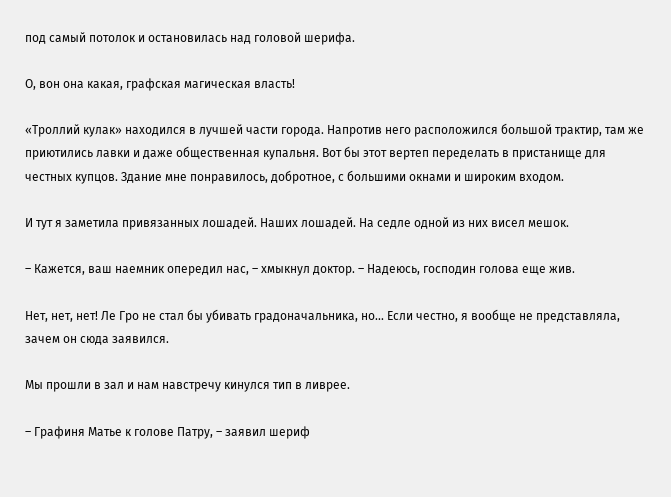под самый потолок и остановилась над головой шерифа.

О, вон она какая, графская магическая власть!

«Троллий кулак» находился в лучшей части города. Напротив него расположился большой трактир, там же приютились лавки и даже общественная купальня. Вот бы этот вертеп переделать в пристанище для честных купцов. Здание мне понравилось, добротное, с большими окнами и широким входом.

И тут я заметила привязанных лошадей. Наших лошадей. На седле одной из них висел мешок.

– Кажется, ваш наемник опередил нас, – хмыкнул доктор. – Надеюсь, господин голова еще жив.

Нет, нет, нет! Ле Гро не стал бы убивать градоначальника, но... Если честно, я вообще не представляла, зачем он сюда заявился.

Мы прошли в зал и нам навстречу кинулся тип в ливрее.

– Графиня Матье к голове Патру, – заявил шериф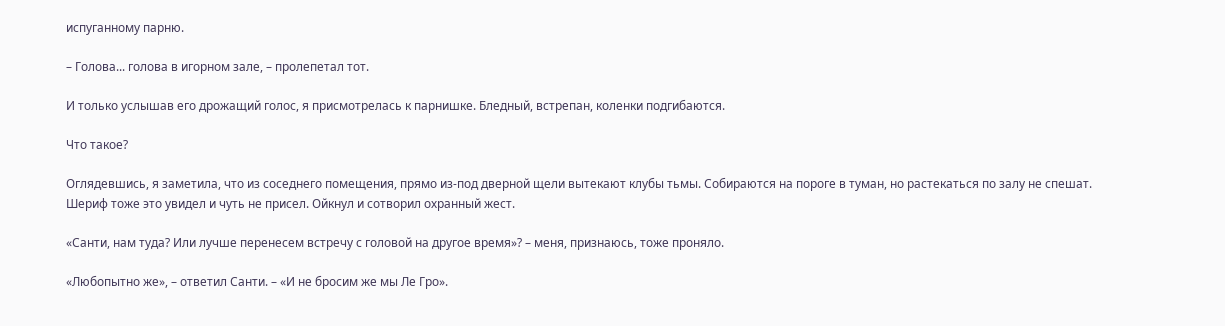испуганному парню.

– Голова... голова в игорном зале, – пролепетал тот.

И только услышав его дрожащий голос, я присмотрелась к парнишке. Бледный, встрепан, коленки подгибаются.

Что такое?

Оглядевшись, я заметила, что из соседнего помещения, прямо из-под дверной щели вытекают клубы тьмы. Собираются на пороге в туман, но растекаться по залу не спешат. Шериф тоже это увидел и чуть не присел. Ойкнул и сотворил охранный жест.

«Санти, нам туда? Или лучше перенесем встречу с головой на другое время»? – меня, признаюсь, тоже проняло.

«Любопытно же», – ответил Санти. – «И не бросим же мы Ле Гро».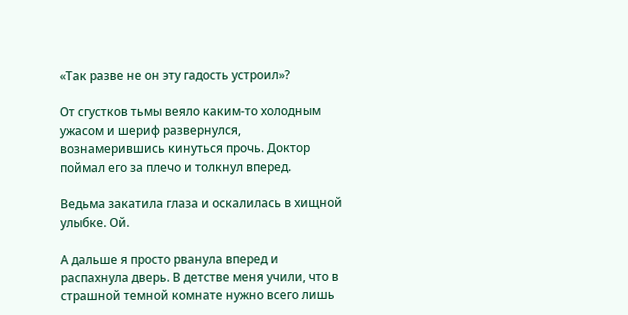«Так разве не он эту гадость устроил»?

От сгустков тьмы веяло каким-то холодным ужасом и шериф развернулся, вознамерившись кинуться прочь. Доктор поймал его за плечо и толкнул вперед.

Ведьма закатила глаза и оскалилась в хищной улыбке. Ой.

А дальше я просто рванула вперед и распахнула дверь. В детстве меня учили, что в страшной темной комнате нужно всего лишь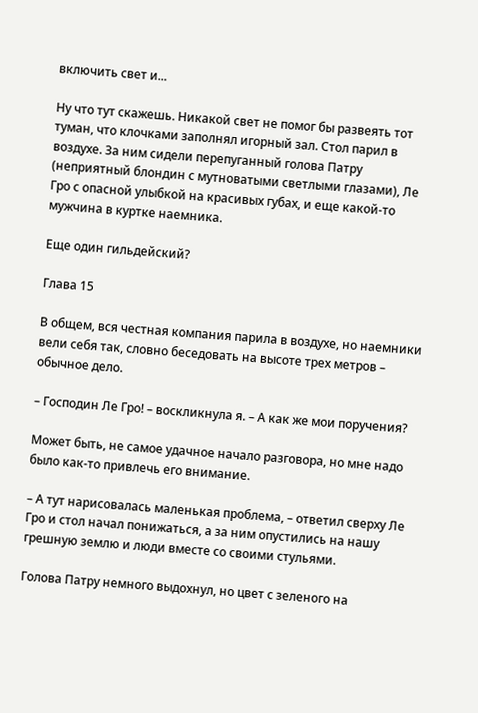включить свет и...

Ну что тут скажешь. Никакой свет не помог бы развеять тот туман, что клочками заполнял игорный зал. Стол парил в воздухе. За ним сидели перепуганный голова Патру (неприятный блондин с мутноватыми светлыми глазами), Ле Гро с опасной улыбкой на красивых губах, и еще какой-то мужчина в куртке наемника.

Еще один гильдейский?

Глава 15

В общем, вся честная компания парила в воздухе, но наемники вели себя так, словно беседовать на высоте трех метров – обычное дело.

– Господин Ле Гро! – воскликнула я. – А как же мои поручения?

Может быть, не самое удачное начало разговора, но мне надо было как-то привлечь его внимание.

– А тут нарисовалась маленькая проблема, – ответил сверху Ле Гро и стол начал понижаться, а за ним опустились на нашу грешную землю и люди вместе со своими стульями.

Голова Патру немного выдохнул, но цвет с зеленого на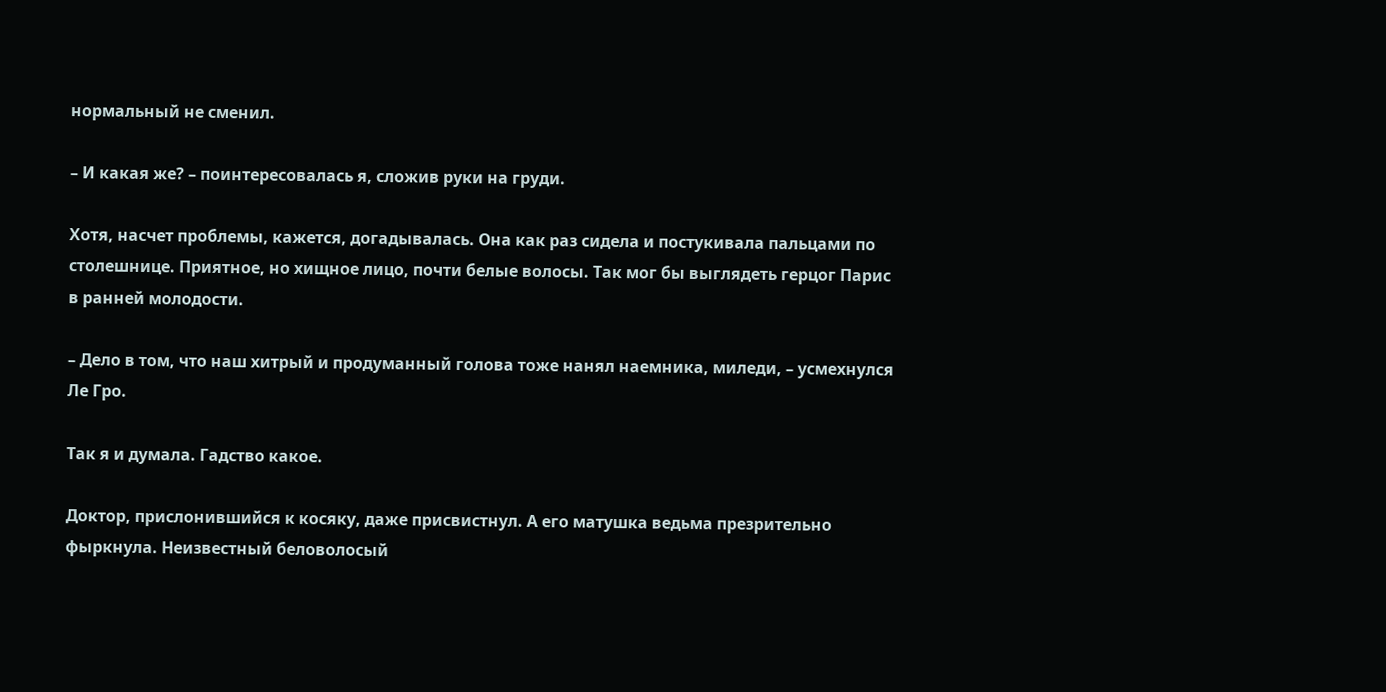нормальный не сменил.

– И какая же? – поинтересовалась я, сложив руки на груди.

Хотя, насчет проблемы, кажется, догадывалась. Она как раз сидела и постукивала пальцами по столешнице. Приятное, но хищное лицо, почти белые волосы. Так мог бы выглядеть герцог Парис в ранней молодости.

– Дело в том, что наш хитрый и продуманный голова тоже нанял наемника, миледи, – усмехнулся Ле Гро.

Так я и думала. Гадство какое.

Доктор, прислонившийся к косяку, даже присвистнул. А его матушка ведьма презрительно фыркнула. Неизвестный беловолосый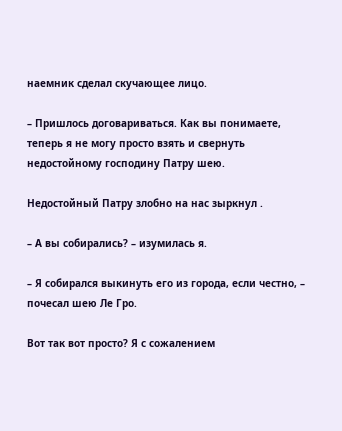наемник сделал скучающее лицо.

– Пришлось договариваться. Как вы понимаете, теперь я не могу просто взять и свернуть недостойному господину Патру шею.

Недостойный Патру злобно на нас зыркнул .

– А вы собирались? – изумилась я.

– Я собирался выкинуть его из города, если честно, – почесал шею Ле Гро.

Вот так вот просто? Я с сожалением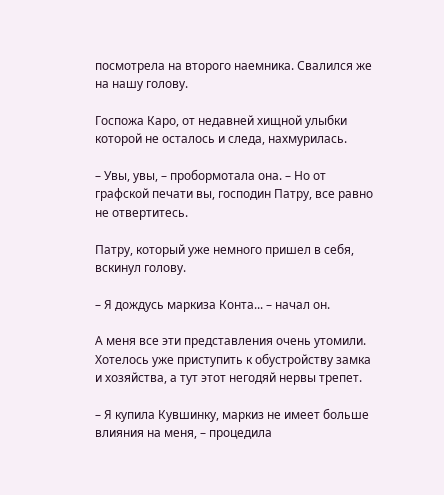посмотрела на второго наемника. Свалился же на нашу голову.

Госпожа Каро, от недавней хищной улыбки которой не осталось и следа, нахмурилась.

– Увы, увы, – пробормотала она. – Но от графской печати вы, господин Патру, все равно не отвертитесь.

Патру, который уже немного пришел в себя, вскинул голову.

– Я дождусь маркиза Конта... – начал он.

А меня все эти представления очень утомили. Хотелось уже приступить к обустройству замка и хозяйства, а тут этот негодяй нервы трепет.

– Я купила Кувшинку, маркиз не имеет больше влияния на меня, – процедила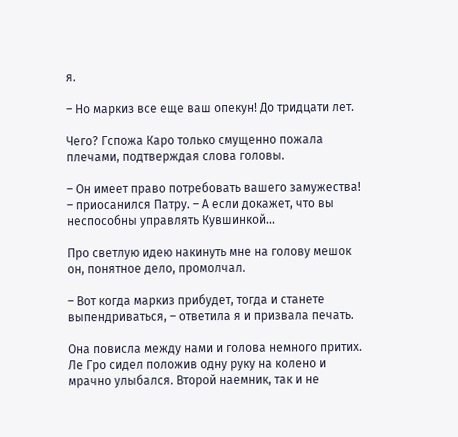я.

– Но маркиз все еще ваш опекун! До тридцати лет.

Чего? Гспожа Каро только смущенно пожала плечами, подтверждая слова головы.

– Он имеет право потребовать вашего замужества! – приосанился Патру. – А если докажет, что вы неспособны управлять Кувшинкой...

Про светлую идею накинуть мне на голову мешок он, понятное дело, промолчал.

– Вот когда маркиз прибудет, тогда и станете выпендриваться, – ответила я и призвала печать.

Она повисла между нами и голова немного притих. Ле Гро сидел положив одну руку на колено и мрачно улыбался. Второй наемник, так и не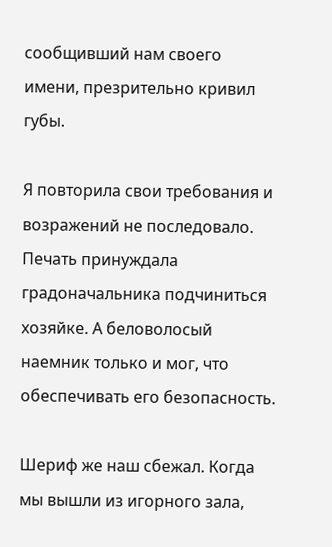сообщивший нам своего имени, презрительно кривил губы.

Я повторила свои требования и возражений не последовало. Печать принуждала градоначальника подчиниться хозяйке. А беловолосый наемник только и мог, что обеспечивать его безопасность.

Шериф же наш сбежал. Когда мы вышли из игорного зала,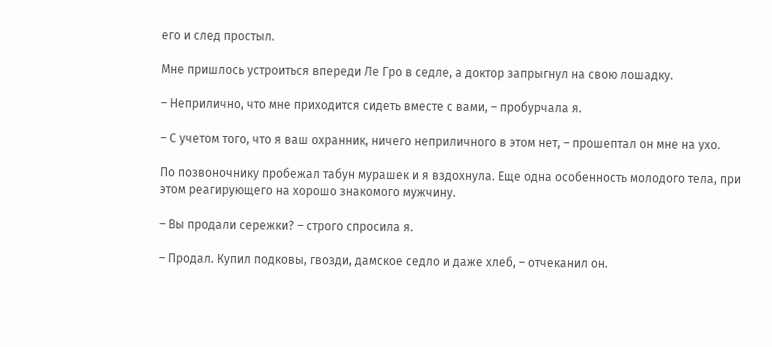его и след простыл.

Мне пришлось устроиться впереди Ле Гро в седле, а доктор запрыгнул на свою лошадку.

– Неприлично, что мне приходится сидеть вместе с вами, – пробурчала я.

– С учетом того, что я ваш охранник, ничего неприличного в этом нет, – прошептал он мне на ухо.

По позвоночнику пробежал табун мурашек и я вздохнула. Еще одна особенность молодого тела, при этом реагирующего на хорошо знакомого мужчину.

– Вы продали сережки? – строго спросила я.

– Продал. Купил подковы, гвозди, дамское седло и даже хлеб, – отчеканил он.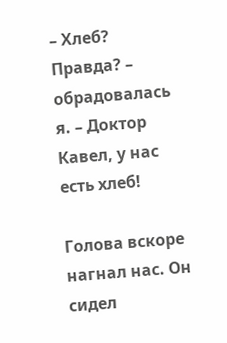– Хлеб? Правда? – обрадовалась я. – Доктор Кавел, у нас есть хлеб!

Голова вскоре нагнал нас. Он сидел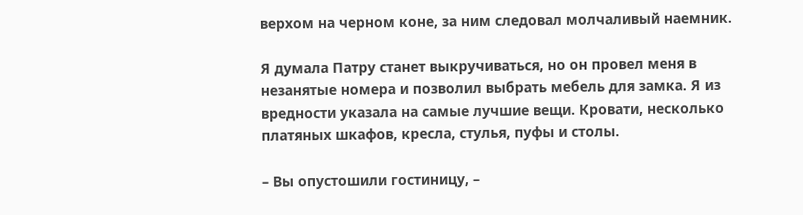верхом на черном коне, за ним следовал молчаливый наемник.

Я думала Патру станет выкручиваться, но он провел меня в незанятые номера и позволил выбрать мебель для замка. Я из вредности указала на самые лучшие вещи. Кровати, несколько платяных шкафов, кресла, стулья, пуфы и столы.

– Вы опустошили гостиницу, –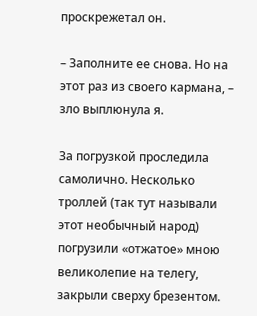проскрежетал он.

– Заполните ее снова. Но на этот раз из своего кармана, – зло выплюнула я.

За погрузкой проследила самолично. Несколько троллей (так тут называли этот необычный народ) погрузили «отжатое» мною великолепие на телегу, закрыли сверху брезентом.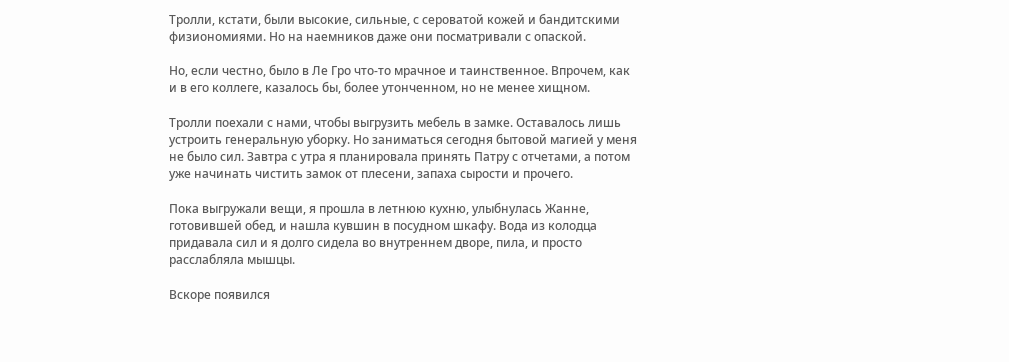Тролли, кстати, были высокие, сильные, с сероватой кожей и бандитскими физиономиями. Но на наемников даже они посматривали с опаской.

Но, если честно, было в Ле Гро что-то мрачное и таинственное. Впрочем, как и в его коллеге, казалось бы, более утонченном, но не менее хищном.

Тролли поехали с нами, чтобы выгрузить мебель в замке. Оставалось лишь устроить генеральную уборку. Но заниматься сегодня бытовой магией у меня не было сил. Завтра с утра я планировала принять Патру с отчетами, а потом уже начинать чистить замок от плесени, запаха сырости и прочего.

Пока выгружали вещи, я прошла в летнюю кухню, улыбнулась Жанне, готовившей обед, и нашла кувшин в посудном шкафу. Вода из колодца придавала сил и я долго сидела во внутреннем дворе, пила, и просто расслабляла мышцы.

Вскоре появился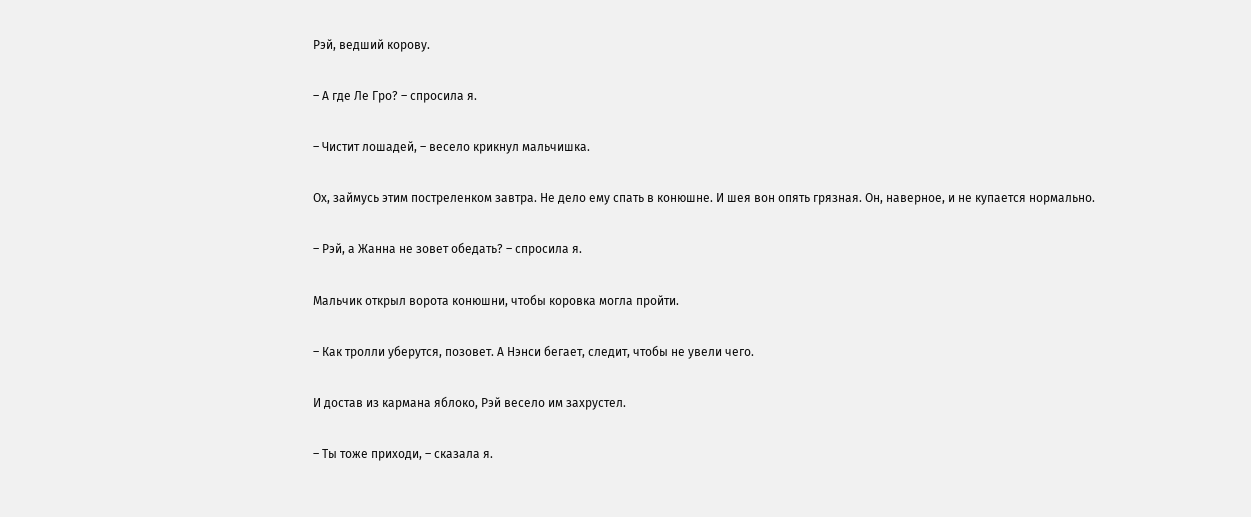Рэй, ведший корову.

– А где Ле Гро? – спросила я.

– Чистит лошадей, – весело крикнул мальчишка.

Ох, займусь этим постреленком завтра. Не дело ему спать в конюшне. И шея вон опять грязная. Он, наверное, и не купается нормально.

– Рэй, а Жанна не зовет обедать? – спросила я.

Мальчик открыл ворота конюшни, чтобы коровка могла пройти.

– Как тролли уберутся, позовет. А Нэнси бегает, следит, чтобы не увели чего.

И достав из кармана яблоко, Рэй весело им захрустел.

– Ты тоже приходи, – сказала я.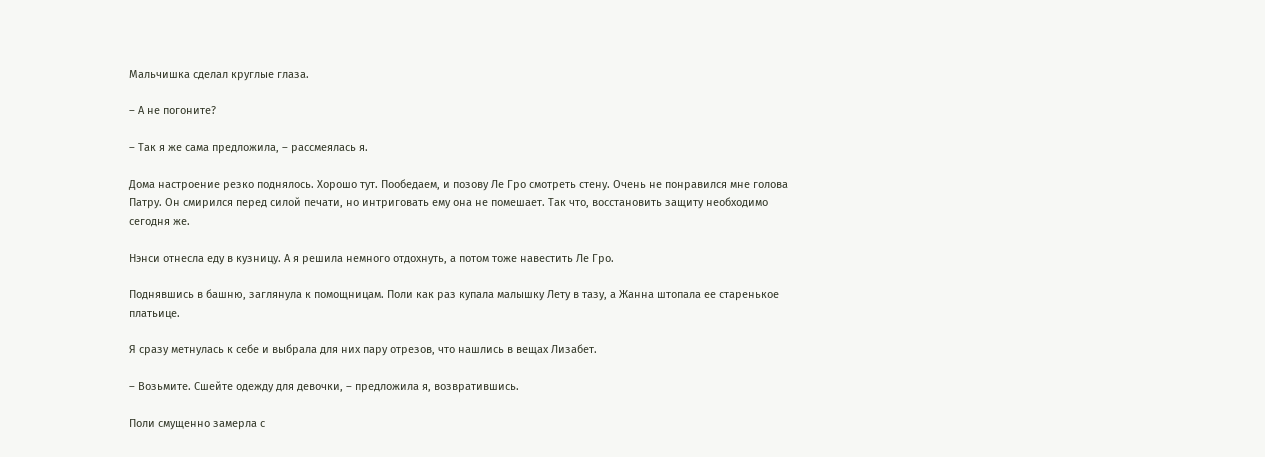Мальчишка сделал круглые глаза.

– А не погоните?

– Так я же сама предложила, – рассмеялась я.

Дома настроение резко поднялось. Хорошо тут. Пообедаем, и позову Ле Гро смотреть стену. Очень не понравился мне голова Патру. Он смирился перед силой печати, но интриговать ему она не помешает. Так что, восстановить защиту необходимо сегодня же.

Нэнси отнесла еду в кузницу. А я решила немного отдохнуть, а потом тоже навестить Ле Гро.

Поднявшись в башню, заглянула к помощницам. Поли как раз купала малышку Лету в тазу, а Жанна штопала ее старенькое платьице.

Я сразу метнулась к себе и выбрала для них пару отрезов, что нашлись в вещах Лизабет.

– Возьмите. Сшейте одежду для девочки, – предложила я, возвратившись.

Поли смущенно замерла с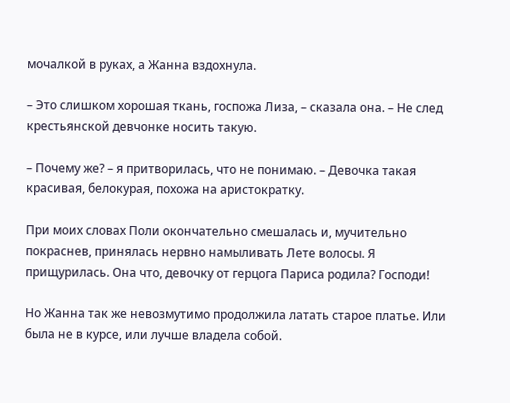мочалкой в руках, а Жанна вздохнула.

– Это слишком хорошая ткань, госпожа Лиза, – сказала она. – Не след крестьянской девчонке носить такую.

– Почему же? – я притворилась, что не понимаю. – Девочка такая красивая, белокурая, похожа на аристократку.

При моих словах Поли окончательно смешалась и, мучительно покраснев, принялась нервно намыливать Лете волосы. Я прищурилась. Она что, девочку от герцога Париса родила? Господи!

Но Жанна так же невозмутимо продолжила латать старое платье. Или была не в курсе, или лучше владела собой.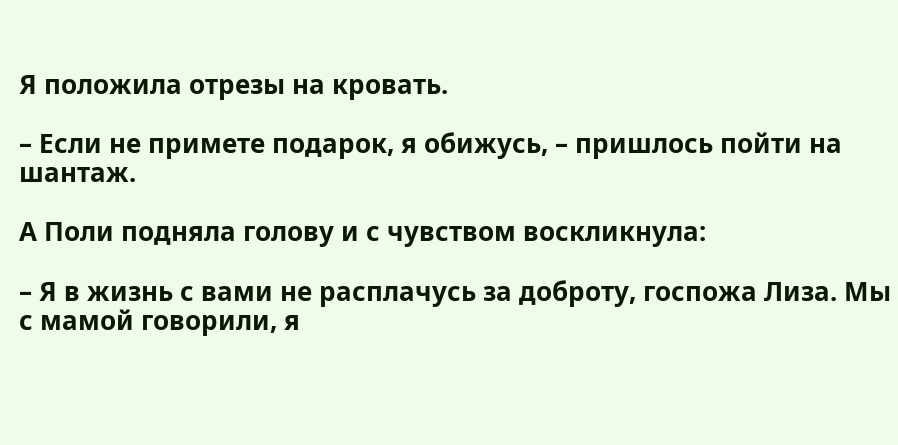Я положила отрезы на кровать.

– Если не примете подарок, я обижусь, – пришлось пойти на шантаж.

А Поли подняла голову и с чувством воскликнула:

– Я в жизнь с вами не расплачусь за доброту, госпожа Лиза. Мы с мамой говорили, я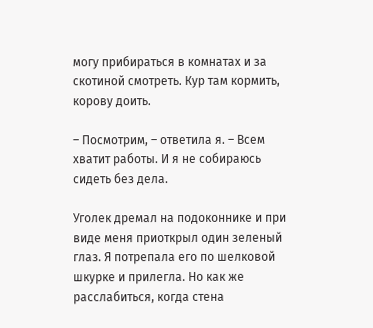могу прибираться в комнатах и за скотиной смотреть. Кур там кормить, корову доить.

– Посмотрим, – ответила я. – Всем хватит работы. И я не собираюсь сидеть без дела.

Уголек дремал на подоконнике и при виде меня приоткрыл один зеленый глаз. Я потрепала его по шелковой шкурке и прилегла. Но как же расслабиться, когда стена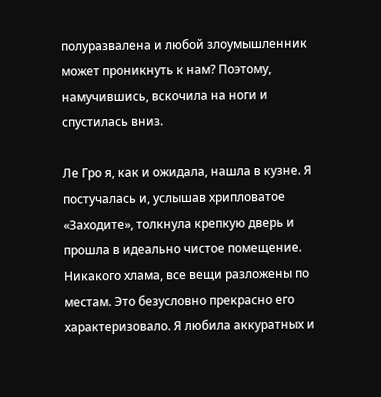полуразвалена и любой злоумышленник может проникнуть к нам? Поэтому, намучившись, вскочила на ноги и спустилась вниз.

Ле Гро я, как и ожидала, нашла в кузне. Я постучалась и, услышав хрипловатое «Заходите», толкнула крепкую дверь и прошла в идеально чистое помещение. Никакого хлама, все вещи разложены по местам. Это безусловно прекрасно его характеризовало. Я любила аккуратных и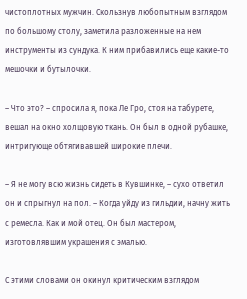чистоплотных мужчин. Скользнув любопытным взглядом по большому столу, заметила разложенные на нем инструменты из сундука. К ним прибавились еще какие-то мешочки и бутылочки.

– Что это? – спросила я, пока Ле Гро, стоя на табурете, вешал на окно холщовую ткань. Он был в одной рубашке, интригующе обтягивавшей широкие плечи.

– Я не могу всю жизнь сидеть в Кувшинке, – сухо ответил он и спрыгнул на пол. – Когда уйду из гильдии, начну жить с ремесла. Как и мой отец. Он был мастером, изготовлявшим украшения с эмалью.

С этими словами он окинул критическим взглядом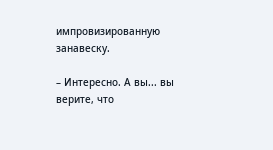импровизированную занавеску.

– Интересно. А вы... вы верите, что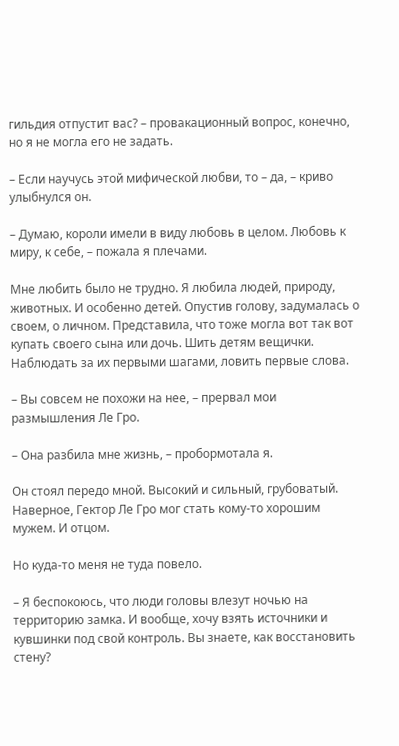гильдия отпустит вас? – провакационный вопрос, конечно, но я не могла его не задать.

– Если научусь этой мифической любви, то – да, – криво улыбнулся он.

– Думаю, короли имели в виду любовь в целом. Любовь к миру, к себе, – пожала я плечами.

Мне любить было не трудно. Я любила людей, природу, животных. И особенно детей. Опустив голову, задумалась о своем, о личном. Представила, что тоже могла вот так вот купать своего сына или дочь. Шить детям вещички. Наблюдать за их первыми шагами, ловить первые слова.

– Вы совсем не похожи на нее, – прервал мои размышления Ле Гро.

– Она разбила мне жизнь, – пробормотала я.

Он стоял передо мной. Высокий и сильный, грубоватый. Наверное, Гектор Ле Гро мог стать кому-то хорошим мужем. И отцом.

Но куда-то меня не туда повело.

– Я беспокоюсь, что люди головы влезут ночью на территорию замка. И вообще, хочу взять источники и кувшинки под свой контроль. Вы знаете, как восстановить стену?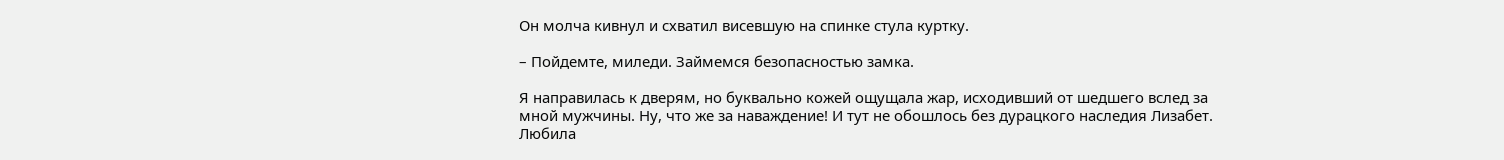Он молча кивнул и схватил висевшую на спинке стула куртку.

– Пойдемте, миледи. Займемся безопасностью замка.

Я направилась к дверям, но буквально кожей ощущала жар, исходивший от шедшего вслед за мной мужчины. Ну, что же за наваждение! И тут не обошлось без дурацкого наследия Лизабет. Любила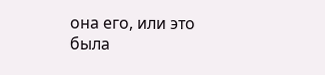она его, или это была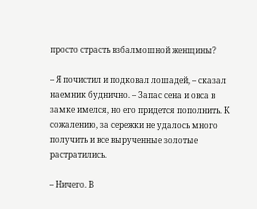просто страсть взбалмошной женщины?

– Я почистил и подковал лошадей, – сказал наемник буднично. – Запас сена и овса в замке имелся, но его придется пополнить. К сожалению, за сережки не удалось много получить и все вырученные золотые растратились.

– Ничего. В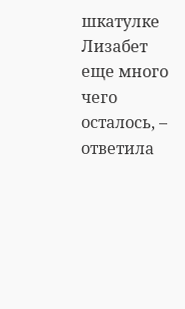шкатулке Лизабет еще много чего осталось, – ответила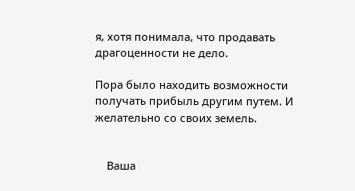я, хотя понимала, что продавать драгоценности не дело.

Пора было находить возможности получать прибыль другим путем. И желательно со своих земель.


    Ваша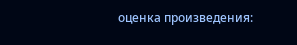оценка произведения: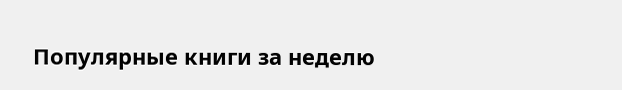Популярные книги за неделю